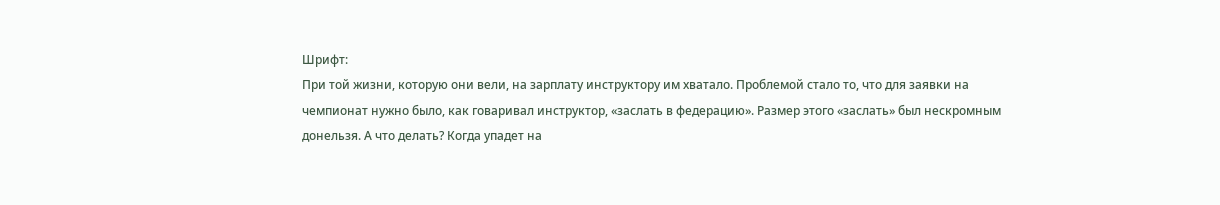Шрифт:
При той жизни, которую они вели, на зарплату инструктору им хватало. Проблемой стало то, что для заявки на чемпионат нужно было, как говаривал инструктор, «заслать в федерацию». Размер этого «заслать» был нескромным донельзя. А что делать? Когда упадет на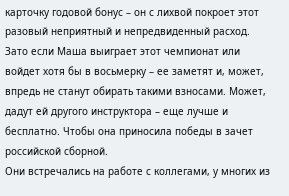карточку годовой бонус – он с лихвой покроет этот разовый неприятный и непредвиденный расход.
Зато если Маша выиграет этот чемпионат или войдет хотя бы в восьмерку – ее заметят и, может, впредь не станут обирать такими взносами. Может, дадут ей другого инструктора – еще лучше и бесплатно. Чтобы она приносила победы в зачет российской сборной.
Они встречались на работе с коллегами, у многих из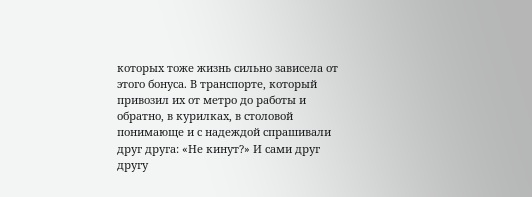которых тоже жизнь сильно зависела от этого бонуса. В транспорте, который привозил их от метро до работы и обратно, в курилках, в столовой понимающе и с надеждой спрашивали друг друга: «Не кинут?» И сами друг другу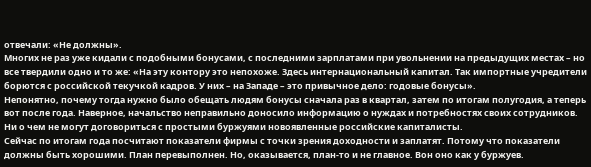отвечали: «Не должны».
Многих не раз уже кидали с подобными бонусами, с последними зарплатами при увольнении на предыдущих местах – но все твердили одно и то же: «На эту контору это непохоже. Здесь интернациональный капитал. Так импортные учредители борются с российской текучкой кадров. У них – на Западе – это привычное дело: годовые бонусы».
Непонятно, почему тогда нужно было обещать людям бонусы сначала раз в квартал, затем по итогам полугодия, а теперь вот после года. Наверное, начальство неправильно доносило информацию о нуждах и потребностях своих сотрудников. Ни о чем не могут договориться с простыми буржуями новоявленные российские капиталисты.
Сейчас по итогам года посчитают показатели фирмы с точки зрения доходности и заплатят. Потому что показатели должны быть хорошими. План перевыполнен. Но, оказывается, план-то и не главное. Вон оно как у буржуев.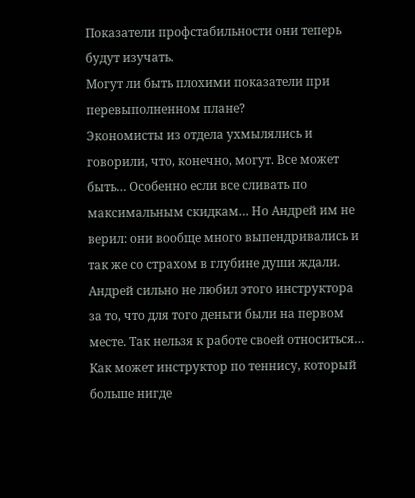Показатели профстабильности они теперь будут изучать.
Могут ли быть плохими показатели при перевыполненном плане?
Экономисты из отдела ухмылялись и говорили, что, конечно, могут. Все может быть… Особенно если все сливать по максимальным скидкам… Но Андрей им не верил: они вообще много выпендривались и так же со страхом в глубине души ждали.
Андрей сильно не любил этого инструктора за то, что для того деньги были на первом месте. Так нельзя к работе своей относиться… Как может инструктор по теннису, который больше нигде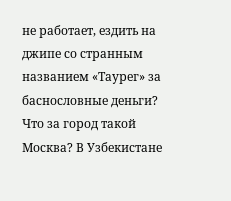не работает, ездить на джипе со странным названием «Таурег» за баснословные деньги? Что за город такой Москва? В Узбекистане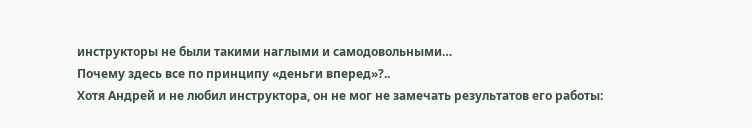инструкторы не были такими наглыми и самодовольными…
Почему здесь все по принципу «деньги вперед»?..
Хотя Андрей и не любил инструктора, он не мог не замечать результатов его работы: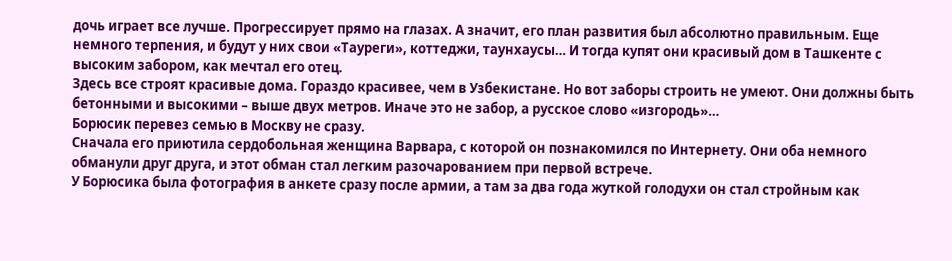дочь играет все лучше. Прогрессирует прямо на глазах. А значит, его план развития был абсолютно правильным. Еще немного терпения, и будут у них свои «Тауреги», коттеджи, таунхаусы… И тогда купят они красивый дом в Ташкенте с высоким забором, как мечтал его отец.
Здесь все строят красивые дома. Гораздо красивее, чем в Узбекистане. Но вот заборы строить не умеют. Они должны быть бетонными и высокими – выше двух метров. Иначе это не забор, а русское слово «изгородь»…
Борюсик перевез семью в Москву не сразу.
Сначала его приютила сердобольная женщина Варвара, с которой он познакомился по Интернету. Они оба немного обманули друг друга, и этот обман стал легким разочарованием при первой встрече.
У Борюсика была фотография в анкете сразу после армии, а там за два года жуткой голодухи он стал стройным как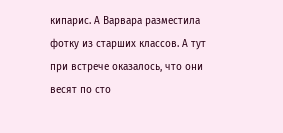кипарис. А Варвара разместила фотку из старших классов. А тут при встрече оказалось, что они весят по сто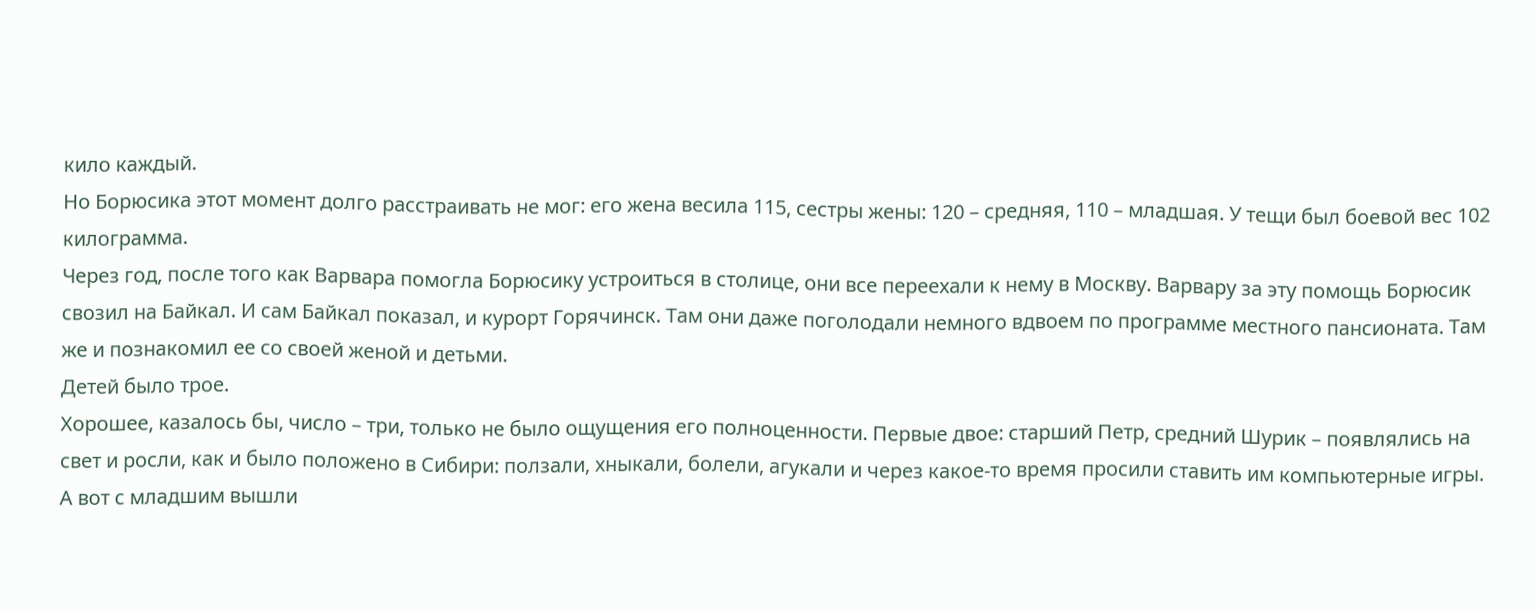кило каждый.
Но Борюсика этот момент долго расстраивать не мог: его жена весила 115, сестры жены: 120 – средняя, 110 – младшая. У тещи был боевой вес 102 килограмма.
Через год, после того как Варвара помогла Борюсику устроиться в столице, они все переехали к нему в Москву. Варвару за эту помощь Борюсик свозил на Байкал. И сам Байкал показал, и курорт Горячинск. Там они даже поголодали немного вдвоем по программе местного пансионата. Там же и познакомил ее со своей женой и детьми.
Детей было трое.
Хорошее, казалось бы, число – три, только не было ощущения его полноценности. Первые двое: старший Петр, средний Шурик – появлялись на свет и росли, как и было положено в Сибири: ползали, хныкали, болели, агукали и через какое-то время просили ставить им компьютерные игры.
А вот с младшим вышли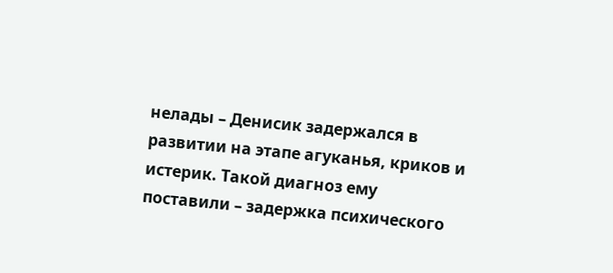нелады – Денисик задержался в развитии на этапе агуканья, криков и истерик. Такой диагноз ему поставили – задержка психического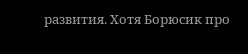развития. Хотя Борюсик про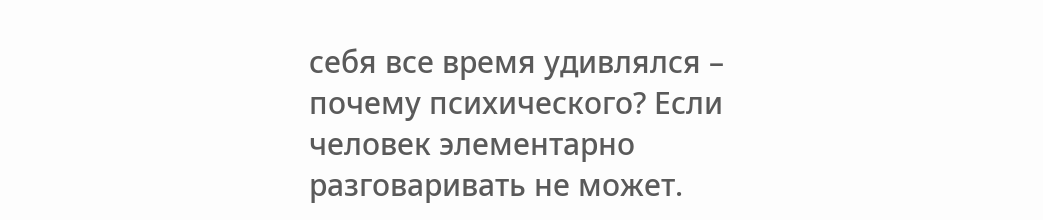себя все время удивлялся – почему психического? Если человек элементарно разговаривать не может.